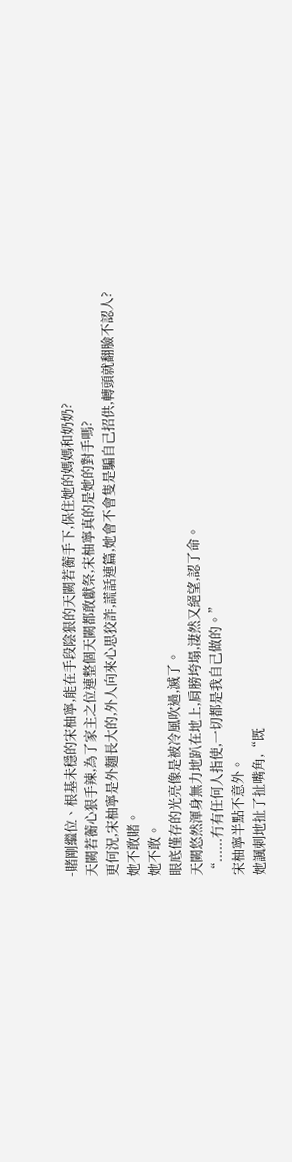-賭剛繼位、根基未穩的宋柚寧,能在手段陰狠的天闕若蘅手下,保住她的媽媽和奶奶?
天闕若蘅心狠手辣,為了家主之位連整個天闕都敢獻祭,宋柚寧真的是她的對手嗎?
更何況,宋柚寧是外麵長大的,外人向來心思狡詐,謊話連篇,她會不會隻是騙自己招供,轉頭就翻臉不認人?
她不敢賭。
她不敢。
眼底僅存的光亮像是被冷風吹過,滅了。
天闕悠然渾身無力地趴在地上,肩膀垮塌,淒然又絕望,認了命。
“......冇有任何人指使,一切都是我自己做的。”
宋柚寧半點不意外。
她諷刺地扯了扯嘴角,“既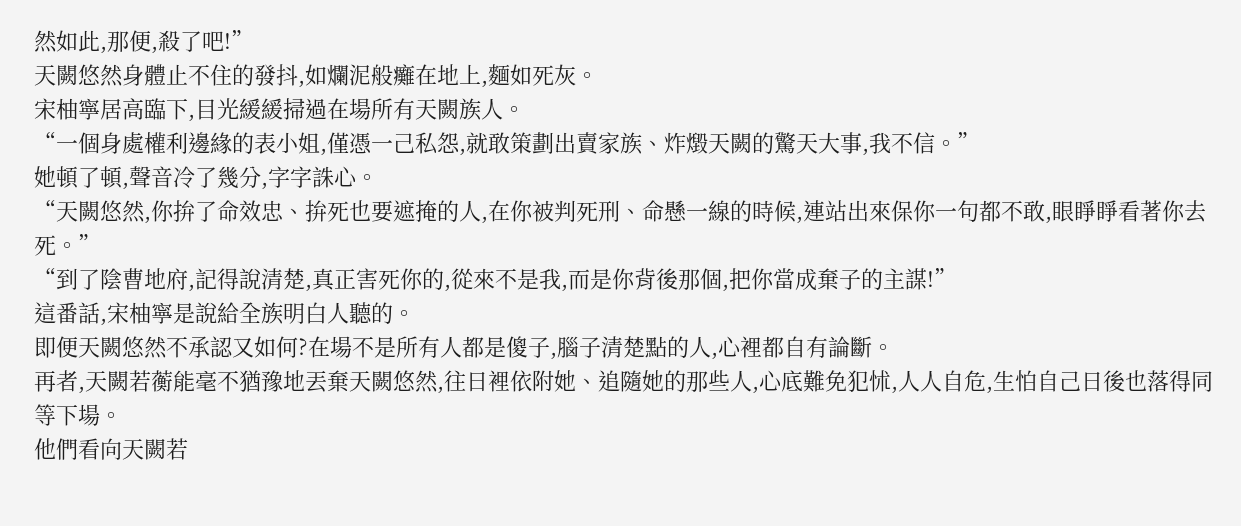然如此,那便,殺了吧!”
天闕悠然身體止不住的發抖,如爛泥般癱在地上,麵如死灰。
宋柚寧居高臨下,目光緩緩掃過在場所有天闕族人。
“一個身處權利邊緣的表小姐,僅憑一己私怨,就敢策劃出賣家族、炸燬天闕的驚天大事,我不信。”
她頓了頓,聲音冷了幾分,字字誅心。
“天闕悠然,你拚了命效忠、拚死也要遮掩的人,在你被判死刑、命懸一線的時候,連站出來保你一句都不敢,眼睜睜看著你去死。”
“到了陰曹地府,記得說清楚,真正害死你的,從來不是我,而是你背後那個,把你當成棄子的主謀!”
這番話,宋柚寧是說給全族明白人聽的。
即便天闕悠然不承認又如何?在場不是所有人都是傻子,腦子清楚點的人,心裡都自有論斷。
再者,天闕若蘅能毫不猶豫地丟棄天闕悠然,往日裡依附她、追隨她的那些人,心底難免犯怵,人人自危,生怕自己日後也落得同等下場。
他們看向天闕若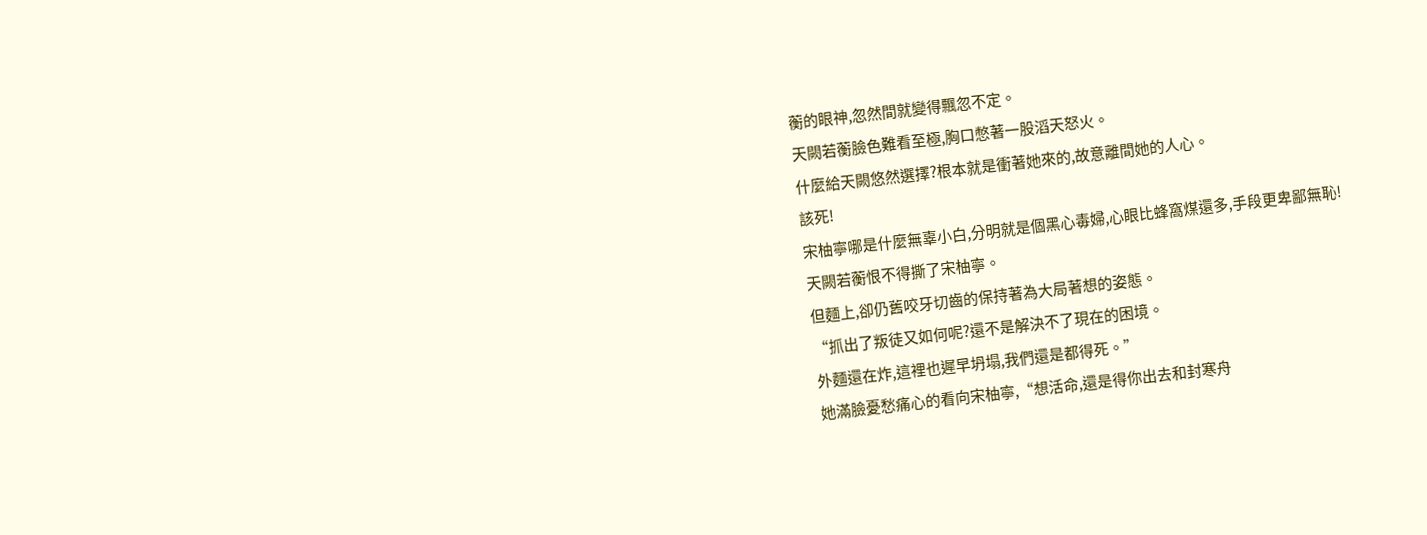蘅的眼神,忽然間就變得飄忽不定。
天闕若蘅臉色難看至極,胸口憋著一股滔天怒火。
什麼給天闕悠然選擇?根本就是衝著她來的,故意離間她的人心。
該死!
宋柚寧哪是什麼無辜小白,分明就是個黑心毒婦,心眼比蜂窩煤還多,手段更卑鄙無恥!
天闕若蘅恨不得撕了宋柚寧。
但麵上,卻仍舊咬牙切齒的保持著為大局著想的姿態。
“抓出了叛徒又如何呢?還不是解決不了現在的困境。
外麵還在炸,這裡也遲早坍塌,我們還是都得死。”
她滿臉憂愁痛心的看向宋柚寧,“想活命,還是得你出去和封寒舟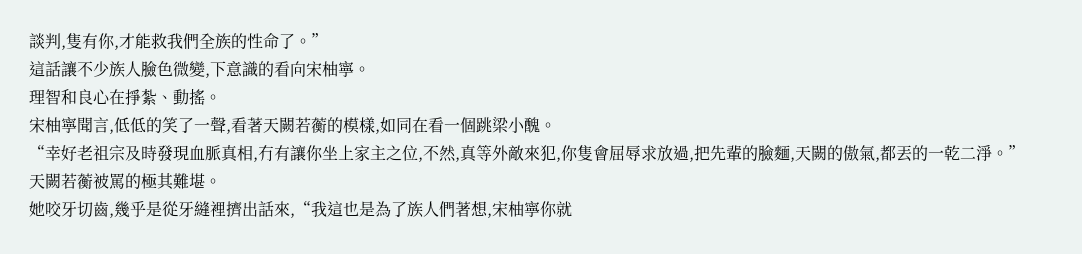談判,隻有你,才能救我們全族的性命了。”
這話讓不少族人臉色微變,下意識的看向宋柚寧。
理智和良心在掙紮、動搖。
宋柚寧聞言,低低的笑了一聲,看著天闕若蘅的模樣,如同在看一個跳梁小醜。
“幸好老祖宗及時發現血脈真相,冇有讓你坐上家主之位,不然,真等外敵來犯,你隻會屈辱求放過,把先輩的臉麵,天闕的傲氣,都丟的一乾二淨。”
天闕若蘅被罵的極其難堪。
她咬牙切齒,幾乎是從牙縫裡擠出話來,“我這也是為了族人們著想,宋柚寧你就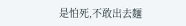是怕死,不敢出去麵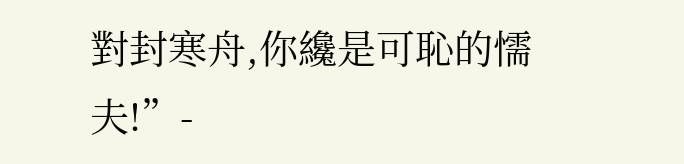對封寒舟,你纔是可恥的懦夫!”-